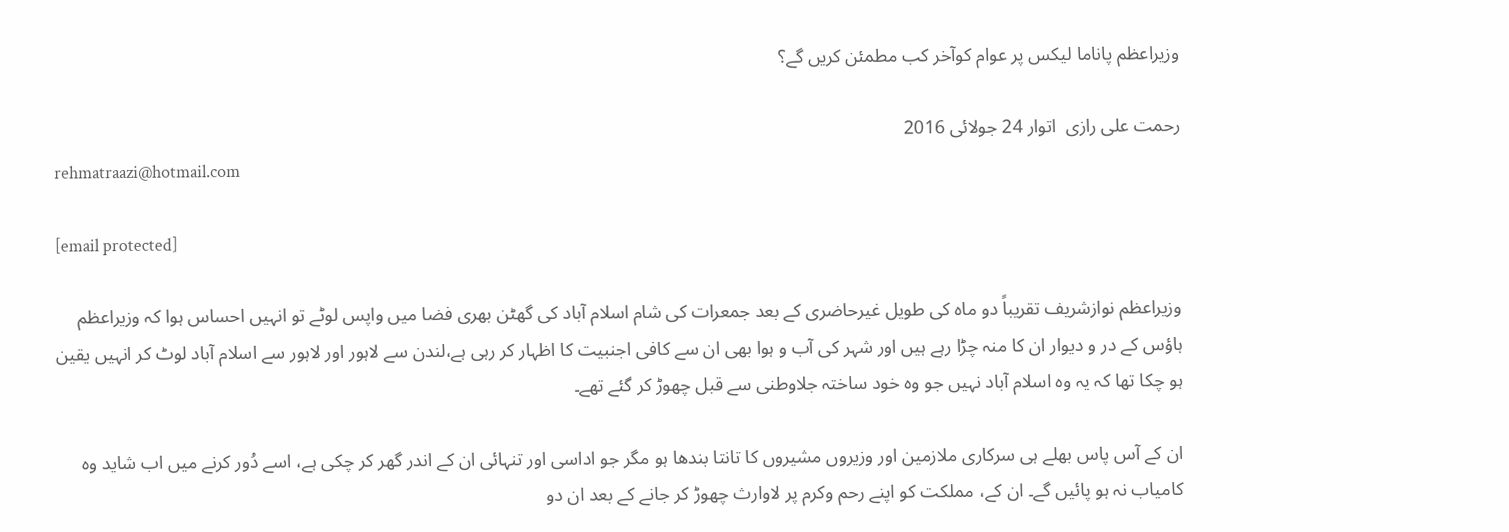وزیراعظم پاناما لیکس پر عوام کوآخر کب مطمئن کریں گے؟

رحمت علی رازی  اتوار 24 جولائی 2016
rehmatraazi@hotmail.com

[email protected]

وزیراعظم نوازشریف تقریباً دو ماہ کی طویل غیرحاضری کے بعد جمعرات کی شام اسلام آباد کی گھٹن بھری فضا میں واپس لوٹے تو انہیں احساس ہوا کہ وزیراعظم ہاؤس کے در و دیوار ان کا منہ چڑا رہے ہیں اور شہر کی آب و ہوا بھی ان سے کافی اجنبیت کا اظہار کر رہی ہے،لندن سے لاہور اور لاہور سے اسلام آباد لوٹ کر انہیں یقین ہو چکا تھا کہ یہ وہ اسلام آباد نہیں جو وہ خود ساختہ جلاوطنی سے قبل چھوڑ کر گئے تھے۔

ان کے آس پاس بھلے ہی سرکاری ملازمین اور وزیروں مشیروں کا تانتا بندھا ہو مگر جو اداسی اور تنہائی ان کے اندر گھر کر چکی ہے، اسے دُور کرنے میں اب شاید وہ کامیاب نہ ہو پائیں گے۔ ان کے، مملکت کو اپنے رحم وکرم پر لاوارث چھوڑ کر جانے کے بعد ان دو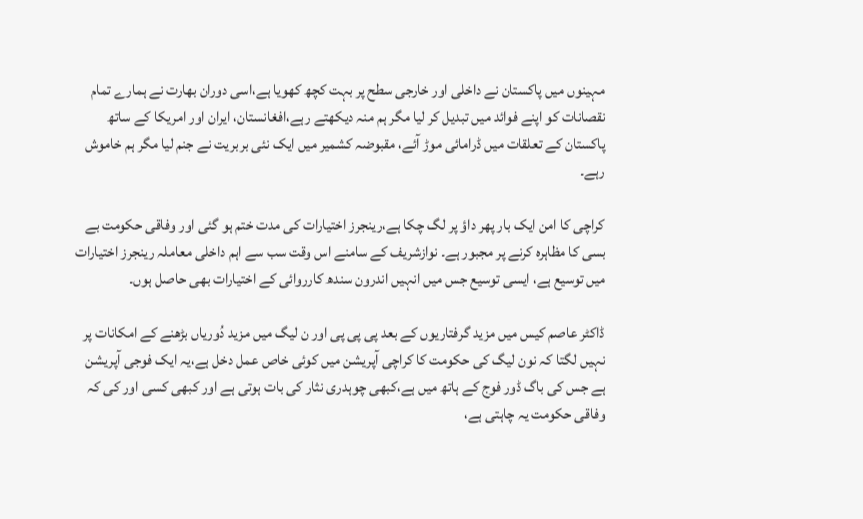مہینوں میں پاکستان نے داخلی اور خارجی سطح پر بہت کچھ کھویا ہے،اسی دوران بھارت نے ہمارے تمام نقصانات کو اپنے فوائد میں تبدیل کر لیا مگر ہم منہ دیکھتے رہے،افغانستان، ایران اور امریکا کے ساتھ پاکستان کے تعلقات میں ڈرامائی موڑ آئے، مقبوضہ کشمیر میں ایک نئی بربریت نے جنم لیا مگر ہم خاموش رہے۔

کراچی کا امن ایک بار پھر داؤ پر لگ چکا ہے،رینجرز اختیارات کی مدت ختم ہو گئی اور وفاقی حکومت بے بسی کا مظاہرہ کرنے پر مجبور ہے۔ نوازشریف کے سامنے اس وقت سب سے اہم داخلی معاملہ رینجرز اختیارات میں توسیع ہے، ایسی توسیع جس میں انہیں اندرون سندھ کارروائی کے اختیارات بھی حاصل ہوں۔

ڈاکٹر عاصم کیس میں مزید گرفتاریوں کے بعد پی پی پی اور ن لیگ میں مزید دُوریاں بڑھنے کے امکانات پر نہیں لگتا کہ نون لیگ کی حکومت کا کراچی آپریشن میں کوئی خاص عمل دخل ہے،یہ ایک فوجی آپریشن ہے جس کی باگ ڈور فوج کے ہاتھ میں ہے،کبھی چوہدری نثار کی بات ہوتی ہے اور کبھی کسی اور کی کہ وفاقی حکومت یہ چاہتی ہے،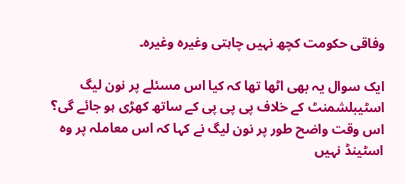وفاقی حکومت کچھ نہیں چاہتی وغیرہ وغیرہ۔

ایک سوال یہ بھی اٹھا تھا کہ کیا اس مسئلے پر نون لیگ اسٹیبلشمنٹ کے خلاف پی پی پی کے ساتھ کھڑی ہو جائے گی؟ اس وقت واضح طور پر نون لیگ نے کہا کہ اس معاملہ پر وہ اسٹینڈ نہیں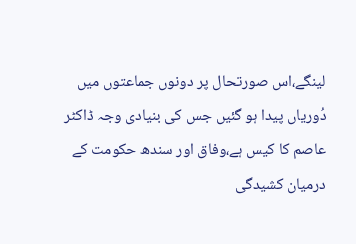لینگے،اس صورتحال پر دونوں جماعتوں میں دُوریاں پیدا ہو گئیں جس کی بنیادی وجہ ڈاکٹر عاصم کا کیس ہے،وفاق اور سندھ حکومت کے درمیان کشیدگی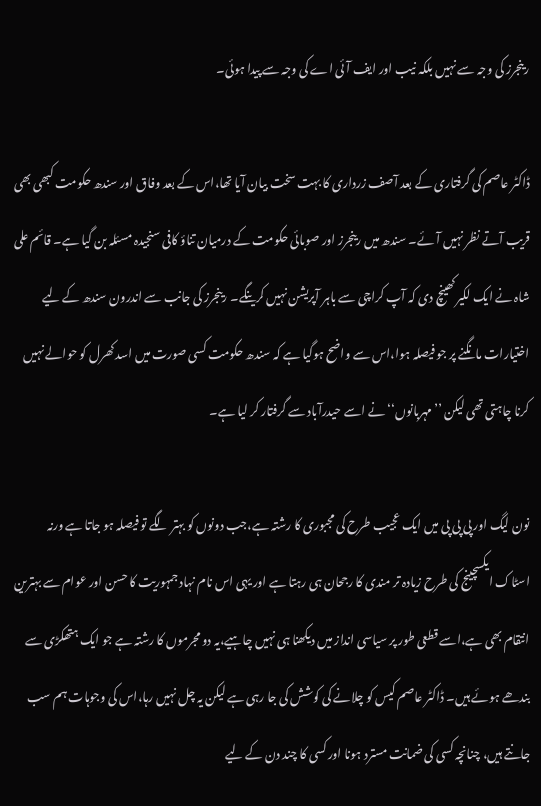رینجرز کی وجہ سے نہیں بلکہ نیب اور ایف آئی اے کی وجہ سے پیدا ہوئی۔

ڈاکٹر عاصم کی گرفتاری کے بعد آصف زرداری کا بہت سخت بیان آیا تھا،اس کے بعد وفاق اور سندھ حکومت کبھی بھی قریب آتے نظر نہیں آئے۔ سندھ میں رینجرز اور صوبائی حکومت کے درمیان تناؤ کافی سنجیدہ مسئلہ بن گیا ہے۔ قائم علی شاہ نے ایک لکیر کھینچ دی کہ آپ کراچی سے باہر آپریشن نہیں کرینگے۔ رینجرز کی جانب سے اندرون سندھ کے لیے اختیارات مانگنے پر جو فیصلہ ہوا،اس سے واضح ہوگیا ہے کہ سندھ حکومت کسی صورت میں اسد کھرل کو حوالے نہیں کرنا چاہتی تھی لیکن ’’مہربانوں‘‘نے اسے حیدرآباد سے گرفتار کر لیا ہے۔

نون لیگ اور پی پی پی میں ایک عجیب طرح کی مجبوری کا رشتہ ہے،جب دونوں کو بہتر لگے تو فیصلہ ہو جاتا ہے ورنہ اسٹاک ایکسچینج کی طرح زیادہ تر مندی کا رجحان ہی رہتا ہے اور یہی اس نام نہاد جمہوریت کا حسن اور عوام سے بہترین انتقام بھی ہے،اسے قطعی طور پر سیاسی انداز میں دیکھنا ہی نہیں چاہیے،یہ دو مجرموں کا رشتہ ہے جو ایک ہتھکڑی سے بندھے ہوئے ہیں۔ ڈاکٹر عاصم کیس کو چلانے کی کوشش کی جا رہی ہے لیکن یہ چل نہیں رہا،اس کی وجوہات ہم سب جانتے ہیں، چنانچہ کسی کی ضمانت مسترد ہونا اور کسی کا چند دن کے لیے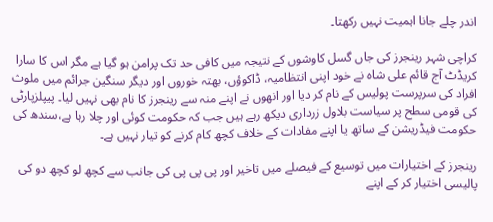اندر چلے جانا اہمیت نہیں رکھتا۔

کراچی شہر رینجرز کی جاں گسل کاوشوں کے نتیجہ میں کافی حد تک پرامن ہو گیا ہے مگر اس کا سارا کریڈٹ آج قائم علی شاہ نے خود اپنی انتظامیہ، ڈاکوؤں، بھتہ خوروں اور دیگر سنگین جرائم میں ملوث افراد کی سرپرست پولیس کے نام کر دیا اور انھوں نے اپنے منہ سے رینجرز کا نام بھی نہیں لیا۔ پیپلزپارٹی کی قومی سطح پر سیاست بلاول زرداری دیکھ رہے ہیں جب کہ حکومت کوئی اور چلا رہا ہے،سندھ کی حکومت فیڈریشن کے ساتھ یا اپنے مفادات کے خلاف کچھ کام کرنے کو تیار نہیں ہے۔

رینجرز کے اختیارات میں توسیع کے فیصلے میں تاخیر اور پی پی پی کی جانب سے کچھ لو کچھ دو کی پالیسی اختیار کر کے اپنے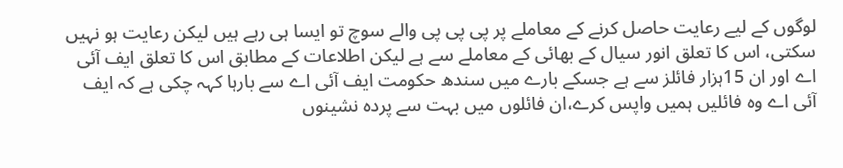لوگوں کے لیے رعایت حاصل کرنے کے معاملے پر پی پی پی والے سوچ تو ایسا ہی رہے ہیں لیکن رعایت ہو نہیں سکتی، اس کا تعلق انور سیال کے بھائی کے معاملے سے ہے لیکن اطلاعات کے مطابق اس کا تعلق ایف آئی اے اور ان 15ہزار فائلز سے ہے جسکے بارے میں سندھ حکومت ایف آئی اے سے بارہا کہہ چکی ہے کہ ایف آئی اے وہ فائلیں ہمیں واپس کرے،ان فائلوں میں بہت سے پردہ نشینوں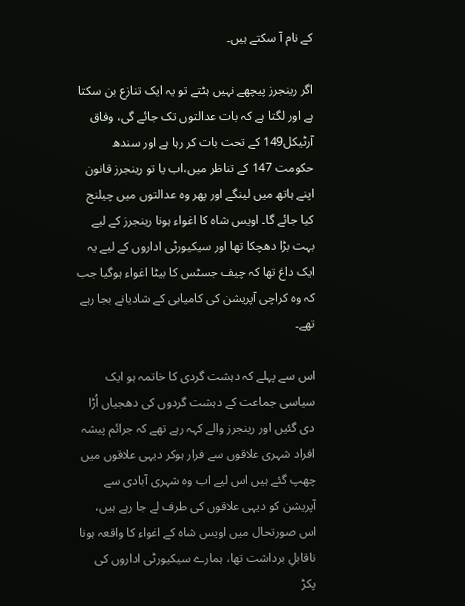کے نام آ سکتے ہیں۔

اگر رینجرز پیچھے نہیں ہٹتے تو یہ ایک تنازع بن سکتا ہے اور لگتا ہے کہ بات عدالتوں تک جائے گی، وفاق آرٹیکل149 کے تحت بات کر رہا ہے اور سندھ حکومت 147 کے تناظر میں،اب یا تو رینجرز قانون اپنے ہاتھ میں لینگے اور پھر وہ عدالتوں میں چیلنج کیا جائے گا۔ اویس شاہ کا اغواء ہونا رینجرز کے لیے بہت بڑا دھچکا تھا اور سیکیورٹی اداروں کے لیے یہ ایک داغ تھا کہ چیف جسٹس کا بیٹا اغواء ہوگیا جب کہ وہ کراچی آپریشن کی کامیابی کے شادیانے بجا رہے تھے۔

اس سے پہلے کہ دہشت گردی کا خاتمہ ہو ایک سیاسی جماعت کے دہشت گردوں کی دھجیاں اُڑا دی گئیں اور رینجرز والے کہہ رہے تھے کہ جرائم پیشہ افراد شہری علاقوں سے فرار ہوکر دیہی علاقوں میں چھپ گئے ہیں اس لیے اب وہ شہری آبادی سے آپریشن کو دیہی علاقوں کی طرف لے جا رہے ہیں، اس صورتحال میں اویس شاہ کے اغواء کا واقعہ ہونا ناقابلِ برداشت تھا، ہمارے سیکیورٹی اداروں کی پکڑ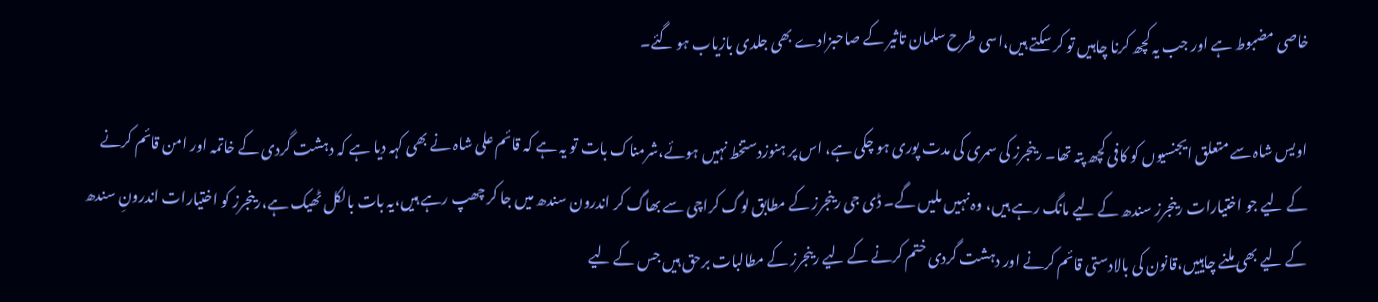خاصی مضبوط ہے اور جب یہ کچھ کرنا چاہیں تو کر سکتے ہیں،اسی طرح سلمان تاثیر کے صاحبزادے بھی جلدی بازیاب ہو گئے۔

اویس شاہ سے متعلق ایجنسیوں کو کافی کچھ پتہ تھا۔ رینجرز کی سمری کی مدت پوری ہو چکی ہے، اس پر ہنوزدستخط نہیں ہوئے،شرمناک بات تو یہ ہے کہ قائم علی شاہ نے بھی کہہ دیا ہے کہ دہشت گردی کے خاتمہ اور امن قائم کرنے کے لیے جو اختیارات رینجرز سندھ کے لیے مانگ رہے ہیں، وہ نہیں ملیں گے۔ ڈی جی رینجرز کے مطابق لوگ کراچی سے بھاگ کر اندرون سندھ میں جا کر چھپ رہے ہیں،یہ بات بالکل ٹھیک ہے،رینجرز کو اختیارات اندرونِ سندھ کے لیے بھی ملنے چاہییں،قانون کی بالادستی قائم کرنے اور دہشت گردی ختم کرنے کے لیے رینجرز کے مطالبات برحق ہیں جس کے لیے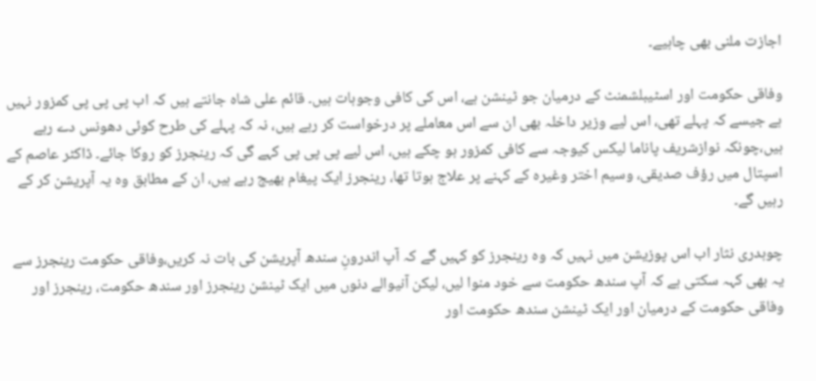اجازت ملنی بھی چاہیے۔

وفاقی حکومت اور اسٹیبلشمنٹ کے درمیان جو ٹینشن ہے، اس کی کافی وجوہات ہیں۔ قائم علی شاہ جانتے ہیں کہ اب پی پی پی کمزور نہیں ہے جیسے کہ پہلے تھی، اس لیے وزیر داخلہ بھی ان سے اس معاملے پر درخواست کر رہے ہیں، نہ کہ پہلے کی طرح کوئی دھونس دے رہے ہیں،چونکہ نوازشریف پاناما لیکس کیوجہ سے کافی کمزور ہو چکے ہیں، اس لیے پی پی پی کہے گی کہ رینجرز کو روکا جائے۔ ڈاکٹر عاصم کے اسپتال میں رؤف صدیقی، وسیم اختر وغیرہ کے کہنے پر علاج ہوتا تھا، رینجرز ایک پیغام بھیج رہے ہیں، ان کے مطابق وہ یہ آپریشن کر کے رہیں گے۔

چوہدری نثار اب اس پوزیشن میں نہیں کہ وہ رینجرز کو کہیں گے کہ آپ اندرونِ سندھ آپریشن کی بات نہ کریں،وفاقی حکومت رینجرز سے یہ بھی کہہ سکتی ہے کہ آپ سندھ حکومت سے خود منوا لیں، لیکن آنیوالے دنوں میں ایک ٹینشن رینجرز اور سندھ حکومت، رینجرز اور وفاقی حکومت کے درمیان اور ایک ٹینشن سندھ حکومت اور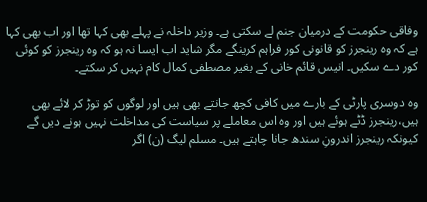وفاقی حکومت کے درمیان جنم لے سکتی ہے۔ وزیر داخلہ نے پہلے بھی کہا تھا اور اب بھی کہا ہے کہ وہ رینجرز کو قانونی کور فراہم کرینگے مگر شاید اب ایسا نہ ہو کہ وہ رینجرز کو کوئی کور دے سکیں۔ انیس قائم خانی کے بغیر مصطفی کمال کام نہیں کر سکتے۔

وہ دوسری پارٹی کے بارے میں کافی کچھ جانتے بھی ہیں اور لوگوں کو توڑ کر لائے بھی ہیں،رینجرز ڈٹے ہوئے ہیں اور وہ اس معاملے پر سیاست کی مداخلت نہیں ہونے دیں گے کیونکہ رینجرز اندرونِ سندھ جانا چاہتے ہیں۔ مسلم لیگ (ن) اگر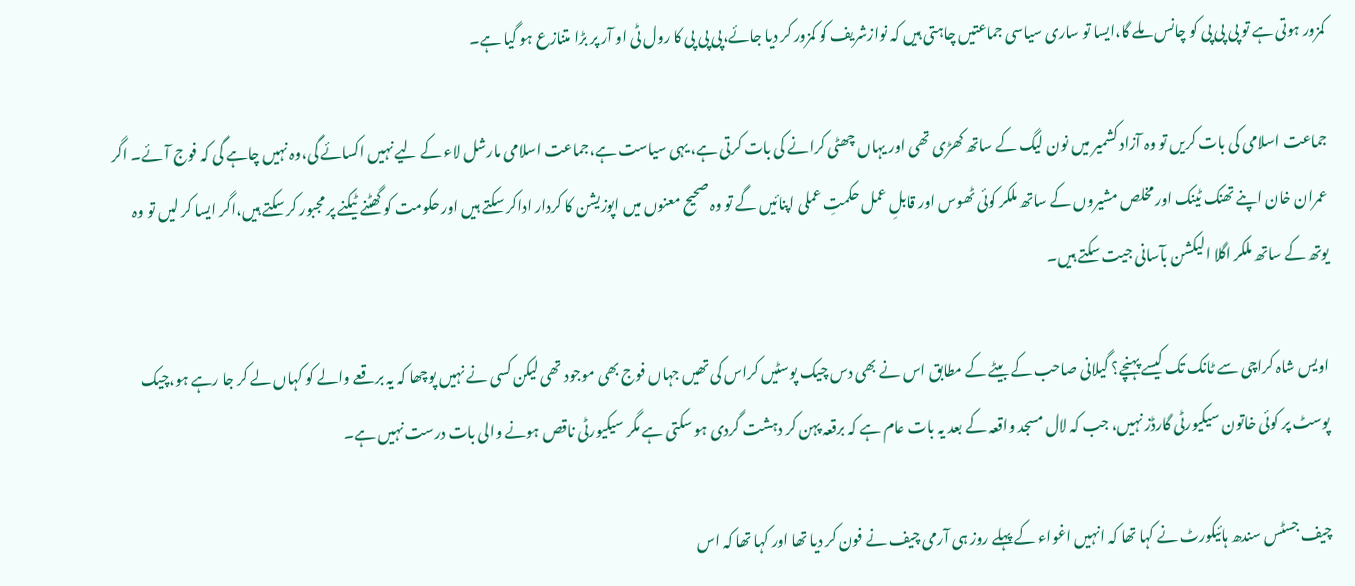کمزور ہوتی ہے تو پی پی پی کو چانس ملے گا،ایسا تو ساری سیاسی جماعتیں چاہتی ہیں کہ نوازشریف کو کمزور کر دیا جائے،پی پی پی کا رول ٹی او آر پر بڑا متنازع ہو گیا ہے۔

جماعت اسلامی کی بات کریں تو وہ آزاد کشمیر میں نون لیگ کے ساتھ کھڑی تھی اور یہاں چھٹی کرانے کی بات کرتی ہے، یہی سیاست ہے،جماعت اسلامی مارشل لاء کے لیے نہیں اکسائے گی،وہ نہیں چاہے گی کہ فوج آئے۔ اگر عمران خان اپنے تھنک ٹینک اور مخلص مشیروں کے ساتھ ملکر کوئی ٹھوس اور قابلِ عمل حکمتِ عملی اپنائیں گے تو وہ صحیح معنوں میں اپوزیشن کا کردار اداکر سکتے ہیں اور حکومت کو گھٹنے ٹیکنے پر مجبور کر سکتے ہیں،اگر ایسا کر لیں تو وہ یوتھ کے ساتھ ملکر اگلا الیکشن بآسانی جیت سکتے ہیں۔

اویس شاہ کراچی سے ٹانک تک کیسے پہنچے؟ گیلانی صاحب کے بیٹے کے مطابق اس نے بھی دس چیک پوسٹیں کراس کی تھیں جہاں فوج بھی موجود تھی لیکن کسی نے نہیں پوچھا کہ یہ برقعے والے کو کہاں لے کر جا رہے ہو،چیک پوسٹ پر کوئی خاتون سیکیورٹی گارڈز نہیں، جب کہ لال مسجد واقعہ کے بعد یہ بات عام ہے کہ برقعہ پہن کر دہشت گردی ہو سکتی ہے مگر سیکیورٹی ناقص ہونے والی بات درست نہیں ہے۔

چیف جسٹس سندھ ہائیکورٹ نے کہا تھا کہ انہیں اغواء کے پہلے روز ہی آرمی چیف نے فون کر دیا تھا اور کہا تھا کہ اس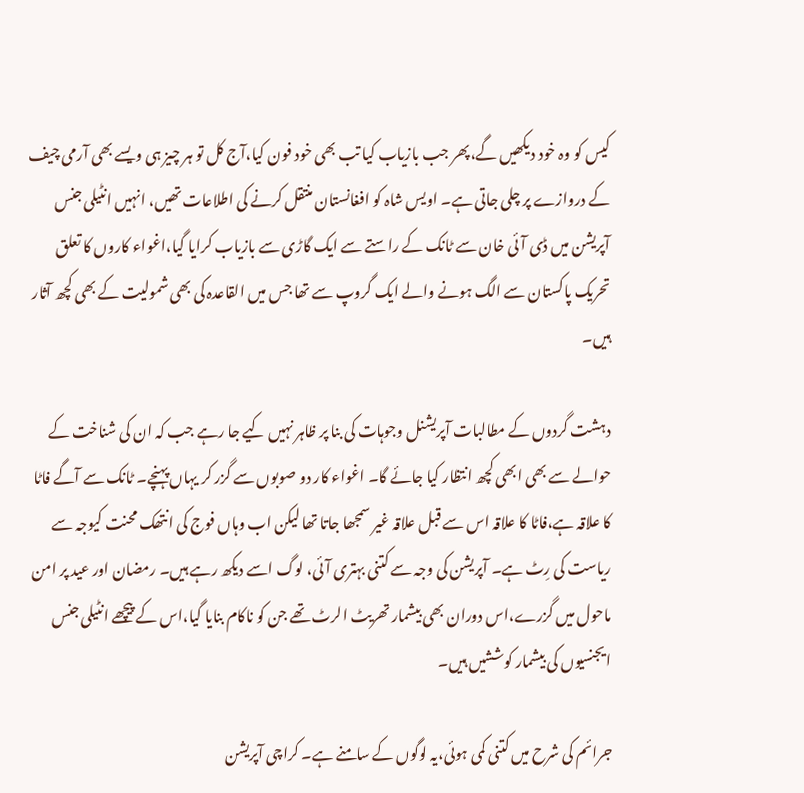کیس کو وہ خود دیکھیں گے،پھر جب بازیاب کیا تب بھی خود فون کیا،آج کل تو ہر چیز ہی ویسے بھی آرمی چیف کے دروازے پر چلی جاتی ہے۔ اویس شاہ کو افغانستان منتقل کرنے کی اطلاعات تھیں، انہیں انٹیلی جنس آپریشن میں ڈی آئی خان سے ٹانک کے راستے سے ایک گاڑی سے بازیاب کرایا گیا،اغواء کاروں کا تعلق تحریک پاکستان سے الگ ہونے والے ایک گروپ سے تھا جس میں القاعدہ کی بھی شمولیت کے بھی کچھ آثار ہیں۔

دہشت گردوں کے مطالبات آپریشنل وجوہات کی بنا پر ظاہر نہیں کیے جا رہے جب کہ ان کی شناخت کے حوالے سے بھی ابھی کچھ انتظار کیا جائے گا۔ اغواء کار دو صوبوں سے گزر کر یہاں پہنچے۔ ٹانک سے آگے فاٹا کا علاقہ ہے،فاٹا کا علاقہ اس سے قبل علاقہ غیر سمجھا جاتا تھا لیکن اب وہاں فوج کی انتھک محنت کیوجہ سے ریاست کی رِٹ ہے۔ آپریشن کی وجہ سے کتنی بہتری آئی، لوگ اسے دیکھ رہے ہیں۔ رمضان اور عید پر امن ماحول میں گزرے،اس دوران بھی بیشمار تھریٹ الرٹ تھے جن کو ناکام بنایا گیا،اس کے پیچھے انٹیلی جنس ایجنسیوں کی بیشمار کوششیں ہیں۔

جرائم کی شرح میں کتنی کمی ہوئی،یہ لوگوں کے سامنے ہے۔ کراچی آپریشن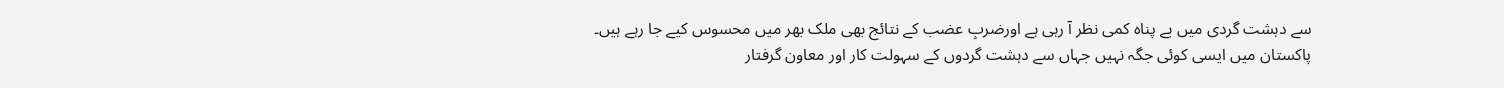سے دہشت گردی میں بے پناہ کمی نظر آ رہی ہے اورضربِ عضب کے نتائج بھی ملک بھر میں محسوس کیے جا رہے ہیں۔ پاکستان میں ایسی کوئی جگہ نہیں جہاں سے دہشت گردوں کے سہولت کار اور معاون گرفتار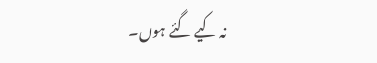نہ کیے گئے ہوں۔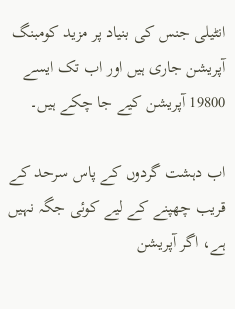انٹیلی جنس کی بنیاد پر مزید کومبنگ آپریشن جاری ہیں اور اب تک ایسے 19800 آپریشن کیے جا چکے ہیں۔

اب دہشت گردوں کے پاس سرحد کے قریب چھپنے کے لیے کوئی جگہ نہیں ہے، اگر آپریشن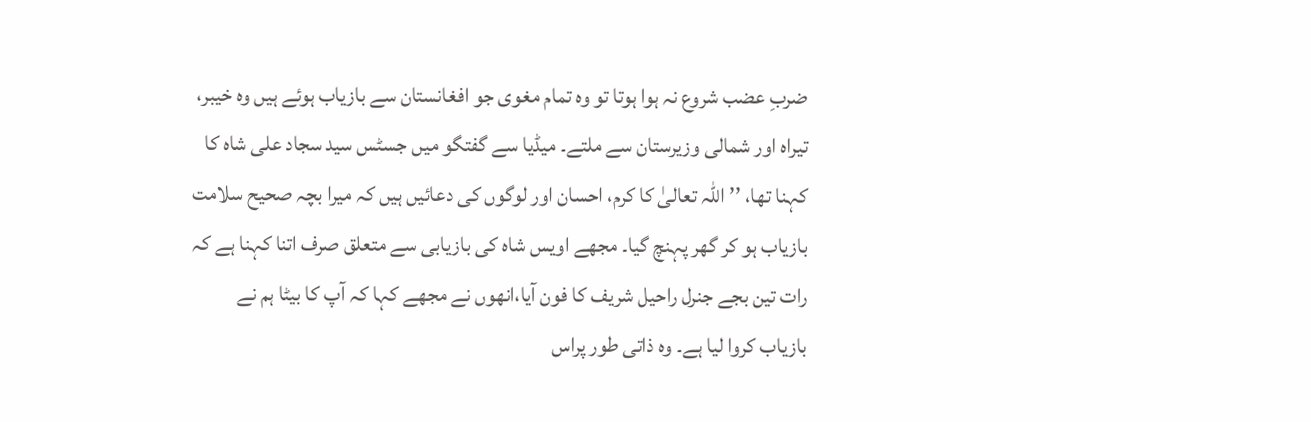ضربِ عضب شروع نہ ہوا ہوتا تو وہ تمام مغوی جو افغانستان سے بازیاب ہوئے ہیں وہ خیبر، تیراہ اور شمالی وزیرستان سے ملتے۔ میڈیا سے گفتگو میں جسٹس سید سجاد علی شاہ کا کہنا تھا، ’’اللہ تعالیٰ کا کرم، احسان اور لوگوں کی دعائیں ہیں کہ میرا بچہ صحیح سلامت بازیاب ہو کر گھر پہنچ گیا۔ مجھے اویس شاہ کی بازیابی سے متعلق صرف اتنا کہنا ہے کہ رات تین بجے جنرل راحیل شریف کا فون آیا،انھوں نے مجھے کہا کہ آپ کا بیٹا ہم نے بازیاب کروا لیا ہے۔ وہ ذاتی طور پراس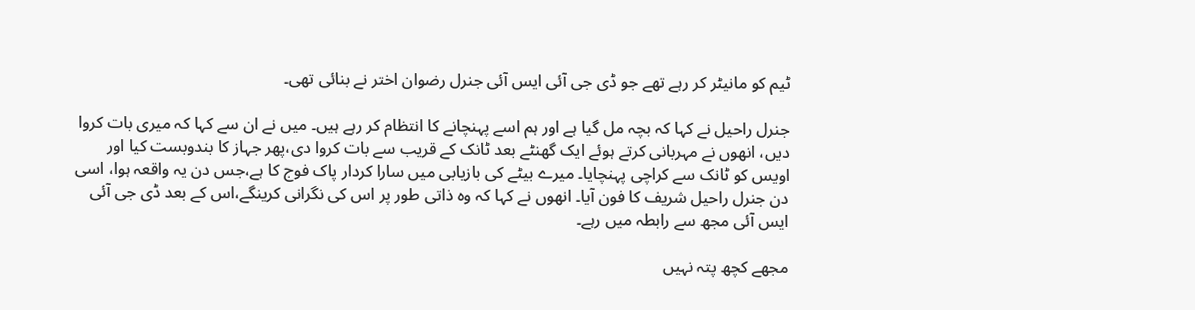ٹیم کو مانیٹر کر رہے تھے جو ڈی جی آئی ایس آئی جنرل رضوان اختر نے بنائی تھی۔

جنرل راحیل نے کہا کہ بچہ مل گیا ہے اور ہم اسے پہنچانے کا انتظام کر رہے ہیں۔ میں نے ان سے کہا کہ میری بات کروا دیں، انھوں نے مہربانی کرتے ہوئے ایک گھنٹے بعد ٹانک کے قریب سے بات کروا دی،پھر جہاز کا بندوبست کیا اور اویس کو ٹانک سے کراچی پہنچایا۔ میرے بیٹے کی بازیابی میں سارا کردار پاک فوج کا ہے،جس دن یہ واقعہ ہوا، اسی دن جنرل راحیل شریف کا فون آیا۔ انھوں نے کہا کہ وہ ذاتی طور پر اس کی نگرانی کرینگے،اس کے بعد ڈی جی آئی ایس آئی مجھ سے رابطہ میں رہے۔

مجھے کچھ پتہ نہیں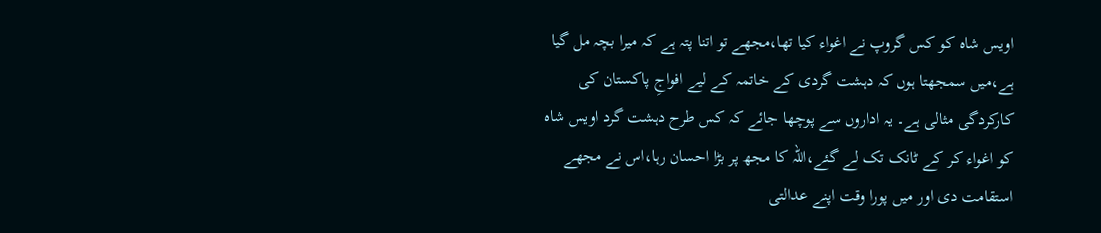اویس شاہ کو کس گروپ نے اغواء کیا تھا،مجھے تو اتنا پتہ ہے کہ میرا بچہ مل گیا ہے،میں سمجھتا ہوں کہ دہشت گردی کے خاتمہ کے لیے افواجِ پاکستان کی کارکردگی مثالی ہے۔ یہ اداروں سے پوچھا جائے کہ کس طرح دہشت گرد اویس شاہ کو اغواء کر کے ٹانک تک لے گئے،اللہ کا مجھ پر بڑا احسان رہا،اس نے مجھے استقامت دی اور میں پورا وقت اپنے عدالتی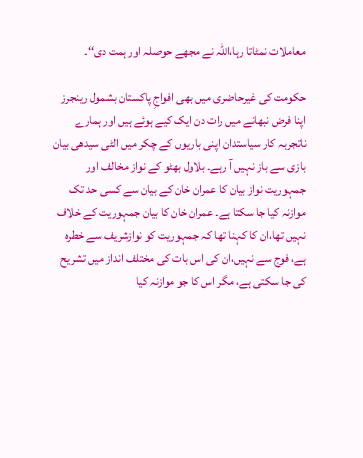معاملات نمٹاتا رہا،اللہ نے مجھے حوصلہ اور ہمت دی‘‘۔

حکومت کی غیرحاضری میں بھی افواجِ پاکستان بشمول رینجرز اپنا فرض نبھانے میں رات دن ایک کیے ہوئے ہیں اور ہمارے ناتجربہ کار سیاستدان اپنی باریوں کے چکر میں الٹی سیدھی بیان بازی سے باز نہیں آ رہے۔ بلاول بھٹو کے نواز مخالف اور جمہوریت نواز بیان کا عمران خان کے بیان سے کسی حد تک موازنہ کیا جا سکتا ہے۔ عمران خان کا بیان جمہوریت کے خلاف نہیں تھا،ان کا کہنا تھا کہ جمہوریت کو نوازشریف سے خطرہ ہے، فوج سے نہیں،ان کی اس بات کی مختلف انداز میں تشریح کی جا سکتی ہے، مگر اس کا جو موازنہ کیا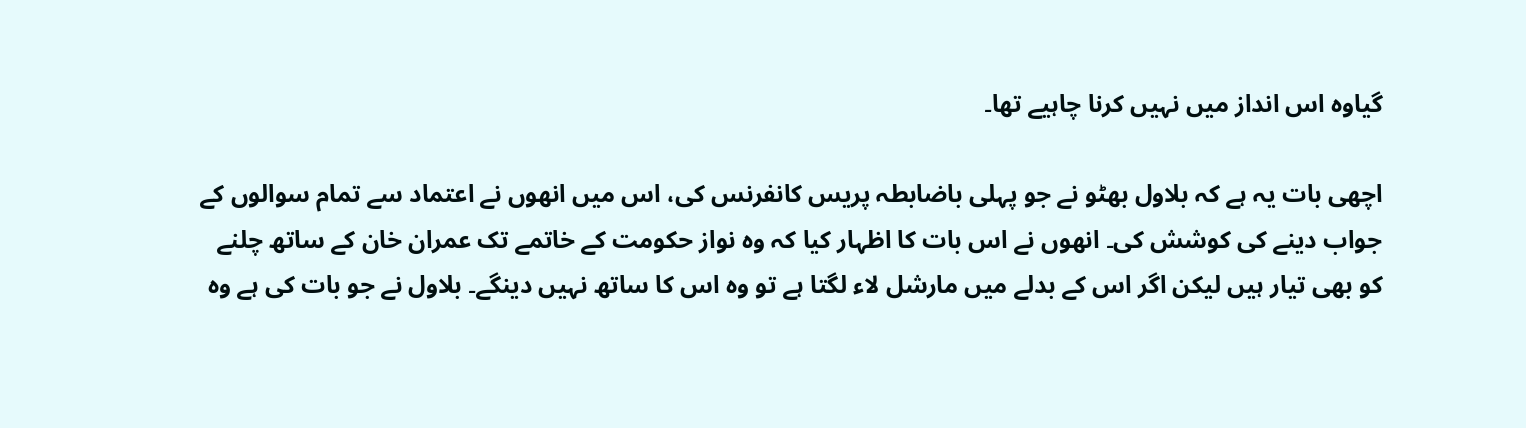گیاوہ اس انداز میں نہیں کرنا چاہیے تھا۔

اچھی بات یہ ہے کہ بلاول بھٹو نے جو پہلی باضابطہ پریس کانفرنس کی، اس میں انھوں نے اعتماد سے تمام سوالوں کے جواب دینے کی کوشش کی۔ انھوں نے اس بات کا اظہار کیا کہ وہ نواز حکومت کے خاتمے تک عمران خان کے ساتھ چلنے کو بھی تیار ہیں لیکن اگر اس کے بدلے میں مارشل لاء لگتا ہے تو وہ اس کا ساتھ نہیں دینگے۔ بلاول نے جو بات کی ہے وہ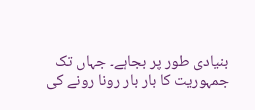بنیادی طور پر بجاہے۔ جہاں تک جمہوریت کا بار بار رونا رونے کی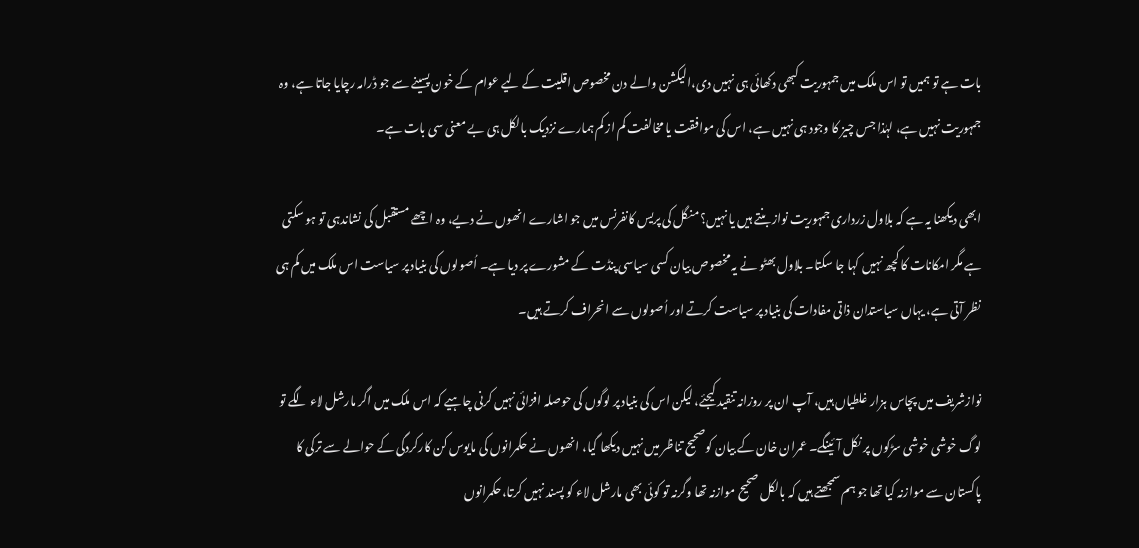بات ہے تو ہمیں تو اس ملک میں جمہوریت کبھی دکھائی ہی نہیں دی،الیکشن والے دن مخصوص اقلیت کے لیے عوام کے خون پسینے سے جو ڈرامہ رچایا جاتا ہے، وہ جمہوریت نہیں ہے، لہٰذا جس چیز کا وجود ہی نہیں ہے، اس کی موافقت یا مخالفت کم از کم ہمارے نزدیک بالکل ہی بے معنی سی بات ہے۔

ابھی دیکھنا یہ ہے کہ بلاول زرداری جمہوریت نواز بنتے ہیں یا نہیں؟ منگل کی پریس کانفرنس میں جو اشارے انھوں نے دیے، وہ اچھے مستقبل کی نشاندہی تو ہو سکتی ہے مگر امکانات کا کچھ نہیں کہا جا سکتا۔ بلاول بھٹو نے یہ مخصوص بیان کسی سیاسی پنڈت کے مشورے پر دیا ہے۔ اُصولوں کی بنیاد پر سیاست اس ملک میں کم ہی نظر آتی ہے، یہاں سیاستدان ذاتی مفادات کی بنیاد پر سیاست کرتے اور اُصولوں سے انحراف کرتے ہیں۔

نوازشریف میں پچاس ہزار غلطیاں ہیں، آپ ان پر روزانہ تنقید کیجئے، لیکن اس کی بنیاد پر لوگوں کی حوصلہ افزائی نہیں کرنی چاہیے کہ اس ملک میں اگر مارشل لاء لگے تو لوگ خوشی خوشی سڑکوں پر نکل آئینگے۔ عمران خان کے بیان کوصحیح تناظر میں نہیں دیکھا گیا، انھوں نے حکمرانوں کی مایوس کن کارکردگی کے حوالے سے ترکی کا پاکستان سے موازنہ کیا تھا جو ہم سمجھتے ہیں کہ بالکل صحیح موازنہ تھا وگرنہ تو کوئی بھی مارشل لاء کو پسند نہیں کرتا،حکمرانوں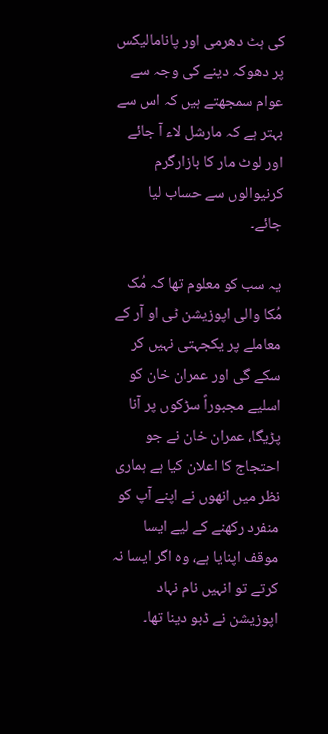کی ہٹ دھرمی اور پانامالیکس پر دھوکہ دینے کی وجہ سے عوام سمجھتے ہیں کہ اس سے بہتر ہے کہ مارشل لاء آ جائے اور لوٹ مار کا بازارگرم کرنیوالوں سے حساب لیا جائے۔

یہ سب کو معلوم تھا کہ مُک مُکا والی اپوزیشن ٹی او آر کے معاملے پر یکجہتی نہیں کر سکے گی اور عمران خان کو اسلیے مجبوراً سڑکوں پر آنا پڑیگا، عمران خان نے جو احتجاج کا اعلان کیا ہے ہماری نظر میں انھوں نے اپنے آپ کو منفرد رکھنے کے لیے ایسا موقف اپنایا ہے، وہ اگر ایسا نہ کرتے تو انہیں نام نہاد اپوزیشن نے ڈبو دینا تھا۔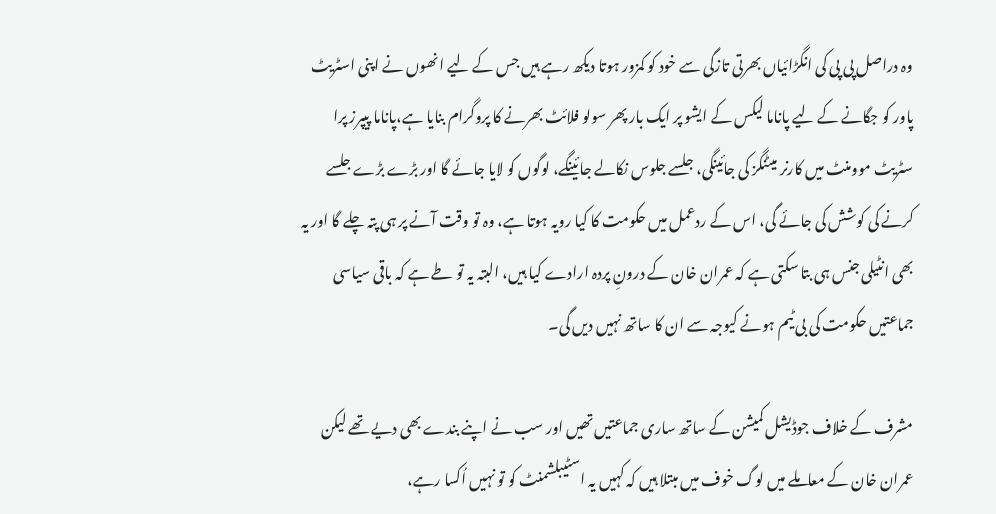وہ دراصل پی پی کی انگڑائیاں بھرتی تازگی سے خود کو کمزور ہوتا دیکھ رہے ہیں جس کے لیے انھوں نے اپنی اسٹریٹ پاور کو جگانے کے لیے پاناما لیکس کے ایشو پر ایک بار پھر سولو فلائٹ بھرنے کا پروگرام بنایا ہے،پاناما پیپرز پرا سٹریٹ موومنٹ میں کارنر میٹنگز کی جائینگی، جلسے جلوس نکالے جائینگے، لوگوں کو لایا جائے گا اور بڑے بڑے جلسے کرنے کی کوشش کی جائے گی، اس کے ردعمل میں حکومت کا کیا رویہ ہوتا ہے، وہ تو وقت آنے پر ہی پتہ چلے گا اور یہ بھی انٹیلی جنس ہی بتا سکتی ہے کہ عمران خان کے درونِ پردہ ارادے کیا ہیں، البتہ یہ تو طے ہے کہ باقی سیاسی جماعتیں حکومت کی بی ٹیم ہونے کیوجہ سے ان کا ساتھ نہیں دیں گی۔

مشرف کے خلاف جوڈیشل کمیشن کے ساتھ ساری جماعتیں تھیں اور سب نے اپنے بندے بھی دیے تھے لیکن عمران خان کے معاملے میں لوگ خوف میں مبتلا ہیں کہ کہیں یہ اسٹیبلشمنٹ کو تو نہیں اُکسا رہے،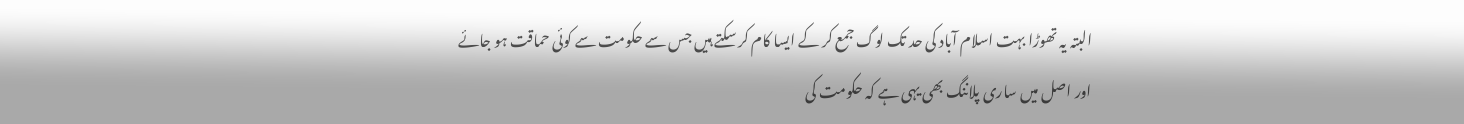البتہ یہ تھوڑا بہت اسلام آباد کی حد تک لوگ جمع کر کے ایسا کام کر سکتے ہیں جس سے حکومت سے کوئی حماقت ہو جائے اور اصل میں ساری پلاننگ بھی یہی ہے کہ حکومت کی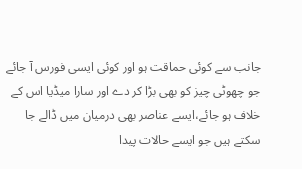جانب سے کوئی حماقت ہو اور کوئی ایسی فورس آ جائے جو چھوٹی چیز کو بھی بڑا کر دے اور سارا میڈیا اس کے خلاف ہو جائے،ایسے عناصر بھی درمیان میں ڈالے جا سکتے ہیں جو ایسے حالات پیدا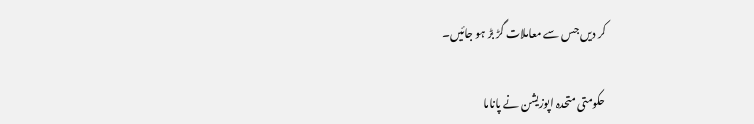کر دیں جس سے معاملات گڑ بڑ ہو جائیں۔

حکومتی متحدہ اپوزیشن نے پاناما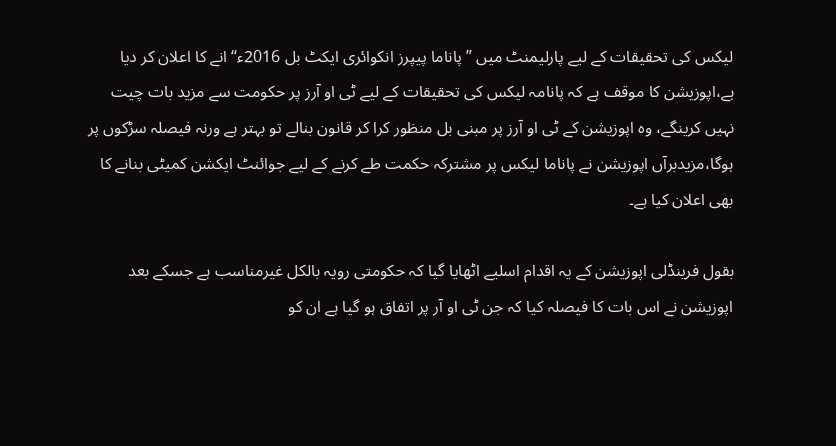لیکس کی تحقیقات کے لیے پارلیمنٹ میں ’’پاناما پیپرز انکوائری ایکٹ بل 2016ء‘‘انے کا اعلان کر دیا ہے،اپوزیشن کا موقف ہے کہ پانامہ لیکس کی تحقیقات کے لیے ٹی او آرز پر حکومت سے مزید بات چیت نہیں کرینگے، وہ اپوزیشن کے ٹی او آرز پر مبنی بل منظور کرا کر قانون بنالے تو بہتر ہے ورنہ فیصلہ سڑکوں پر ہوگا،مزیدبرآں اپوزیشن نے پاناما لیکس پر مشترکہ حکمت طے کرنے کے لیے جوائنٹ ایکشن کمیٹی بنانے کا بھی اعلان کیا ہے۔

بقول فرینڈلی اپوزیشن کے یہ اقدام اسلیے اٹھایا گیا کہ حکومتی رویہ بالکل غیرمناسب ہے جسکے بعد اپوزیشن نے اس بات کا فیصلہ کیا کہ جن ٹی او آر پر اتفاق ہو گیا ہے ان کو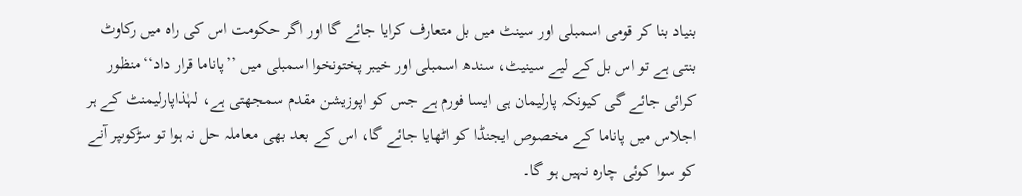بنیاد بنا کر قومی اسمبلی اور سینٹ میں بل متعارف کرایا جائے گا اور اگر حکومت اس کی راہ میں رکاوٹ بنتی ہے تو اس بل کے لیے سینیٹ، سندھ اسمبلی اور خیبر پختونخوا اسمبلی میں ’’پاناما قرار داد‘‘منظور کرائی جائے گی کیونکہ پارلیمان ہی ایسا فورم ہے جس کو اپوزیشن مقدم سمجھتی ہے، لہٰذاپارلیمنٹ کے ہر اجلاس میں پاناما کے مخصوص ایجنڈا کو اٹھایا جائے گا، اس کے بعد بھی معاملہ حل نہ ہوا تو سڑکوںپر آنے کو سوا کوئی چارہ نہیں ہو گا۔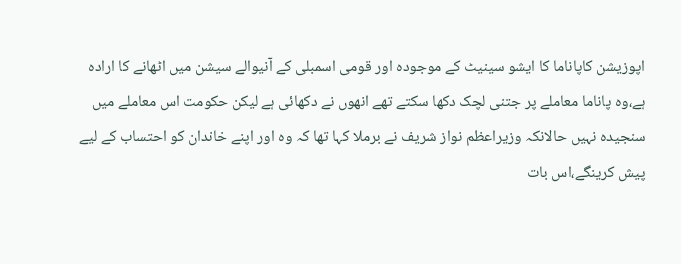اپوزیشن کاپاناما کا ایشو سینیٹ کے موجودہ اور قومی اسمبلی کے آنیوالے سیشن میں اٹھانے کا ارادہ ہے،وہ پاناما معاملے پر جتنی لچک دکھا سکتے تھے انھوں نے دکھائی ہے لیکن حکومت اس معاملے میں سنجیدہ نہیں حالانکہ وزیراعظم نواز شریف نے برملا کہا تھا کہ وہ اور اپنے خاندان کو احتساب کے لیے پیش کرینگے،اس بات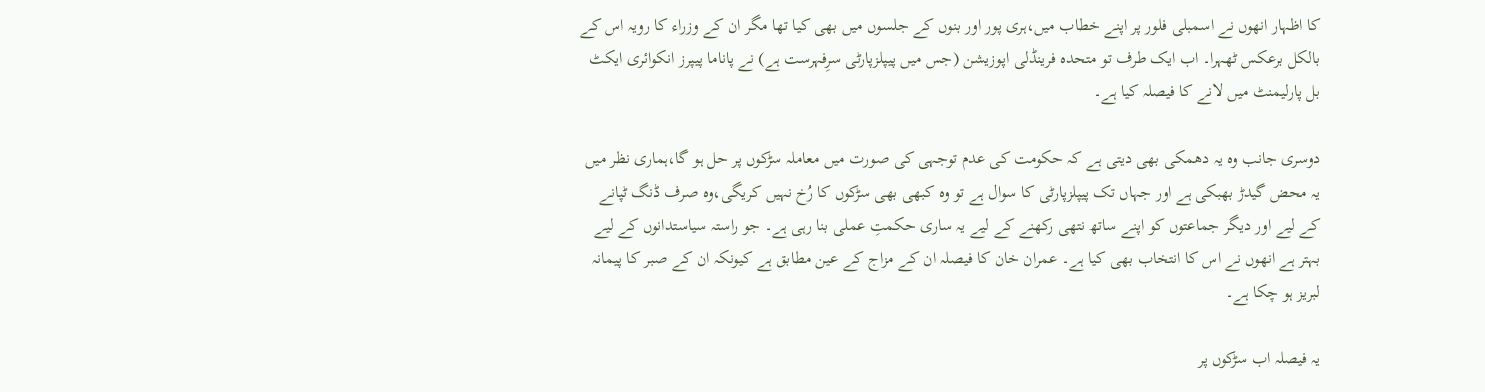کا اظہار انھوں نے اسمبلی فلور پر اپنے خطاب میں،ہری پور اور بنوں کے جلسوں میں بھی کیا تھا مگر ان کے وزراء کا رویہ اس کے بالکل برعکس ٹھہرا۔ اب ایک طرف تو متحدہ فرینڈلی اپوزیشن (جس میں پیپلزپارٹی سرِفہرست ہے) نے پاناما پیپرز انکوائری ایکٹ بل پارلیمنٹ میں لانے کا فیصلہ کیا ہے۔

دوسری جانب وہ یہ دھمکی بھی دیتی ہے کہ حکومت کی عدم توجہی کی صورت میں معاملہ سڑکوں پر حل ہو گا،ہماری نظر میں یہ محض گیدڑ بھبکی ہے اور جہاں تک پیپلزپارٹی کا سوال ہے تو وہ کبھی بھی سڑکوں کا رُخ نہیں کریگی،وہ صرف ڈنگ ٹپانے کے لیے اور دیگر جماعتوں کو اپنے ساتھ نتھی رکھنے کے لیے یہ ساری حکمتِ عملی بنا رہی ہے۔ جو راستہ سیاستدانوں کے لیے بہتر ہے انھوں نے اس کا انتخاب بھی کیا ہے۔ عمران خان کا فیصلہ ان کے مزاج کے عین مطابق ہے کیونکہ ان کے صبر کا پیمانہ لبریز ہو چکا ہے۔

یہ فیصلہ اب سڑکوں پر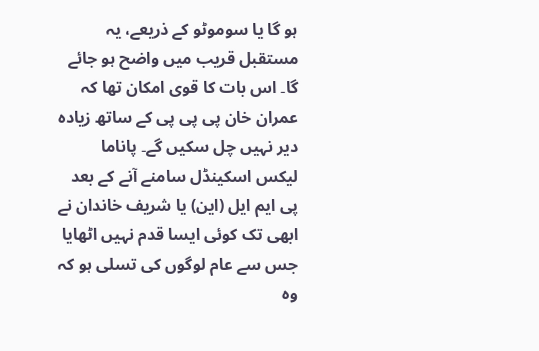ہو گا یا سوموٹو کے ذریعے، یہ مستقبل قریب میں واضح ہو جائے گا۔ اس بات کا قوی امکان تھا کہ عمران خان پی پی پی کے ساتھ زیادہ دیر نہیں چل سکیں گے۔ پاناما لیکس اسکینڈل سامنے آنے کے بعد پی ایم ایل (این) یا شریف خاندان نے ابھی تک کوئی ایسا قدم نہیں اٹھایا جس سے عام لوگوں کی تسلی ہو کہ وہ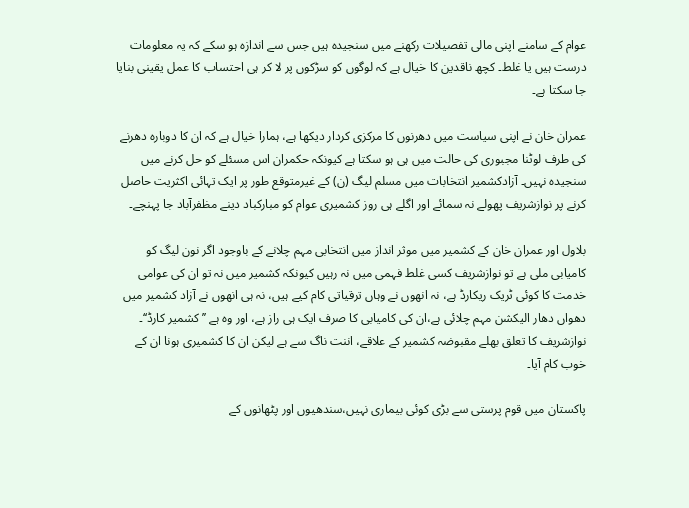عوام کے سامنے اپنی مالی تفصیلات رکھنے میں سنجیدہ ہیں جس سے اندازہ ہو سکے کہ یہ معلومات درست ہیں یا غلط۔ کچھ ناقدین کا خیال ہے کہ لوگوں کو سڑکوں پر لا کر ہی احتساب کا عمل یقینی بنایا جا سکتا ہے۔

عمران خان نے اپنی سیاست میں دھرنوں کا مرکزی کردار دیکھا ہے، ہمارا خیال ہے کہ ان کا دوبارہ دھرنے کی طرف لوٹنا مجبوری کی حالت میں ہی ہو سکتا ہے کیونکہ حکمران اس مسئلے کو حل کرنے میں سنجیدہ نہیں۔ آزادکشمیر انتخابات میں مسلم لیگ (ن) کے غیرمتوقع طور پر ایک تہائی اکثریت حاصل کرنے پر نوازشریف پھولے نہ سمائے اور اگلے ہی روز کشمیری عوام کو مبارکباد دینے مظفرآباد جا پہنچے۔

بلاول اور عمران خان کے کشمیر میں موثر انداز میں انتخابی مہم چلانے کے باوجود اگر نون لیگ کو کامیابی ملی ہے تو نوازشریف کسی غلط فہمی میں نہ رہیں کیونکہ کشمیر میں نہ تو ان کی عوامی خدمت کا کوئی ٹریک ریکارڈ ہے، نہ انھوں نے وہاں ترقیاتی کام کیے ہیں، نہ ہی انھوں نے آزاد کشمیر میں دھواں دھار الیکشن مہم چلائی ہے،ان کی کامیابی کا صرف ایک ہی راز ہے، اور وہ ہے ’’کشمیر کارڈ‘‘۔ نوازشریف کا تعلق بھلے مقبوضہ کشمیر کے علاقے، اننت ناگ سے ہے لیکن ان کا کشمیری ہونا ان کے خوب کام آیا۔

پاکستان میں قوم پرستی سے بڑی کوئی بیماری نہیں،سندھیوں اور پٹھانوں کے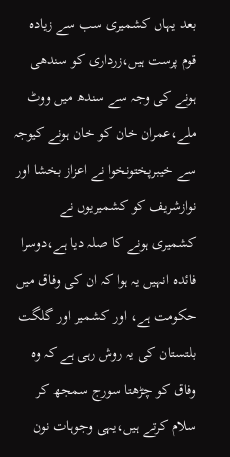بعد یہاں کشمیری سب سے زیادہ قوم پرست ہیں،زرداری کو سندھی ہونے کی وجہ سے سندھ میں ووٹ ملے،عمران خان کو خان ہونے کیوجہ سے خیبرپختونخوا نے اعزاز بخشا اور نوازشریف کو کشمیریوں نے کشمیری ہونے کا صلہ دیا ہے،دوسرا فائدہ انہیں یہ ہوا کہ ان کی وفاق میں حکومت ہے، اور کشمیر اور گلگت بلتستان کی یہ روش رہی ہے کہ وہ وفاق کو چڑھتا سورج سمجھ کر سلام کرتے ہیں،یہی وجوہات نون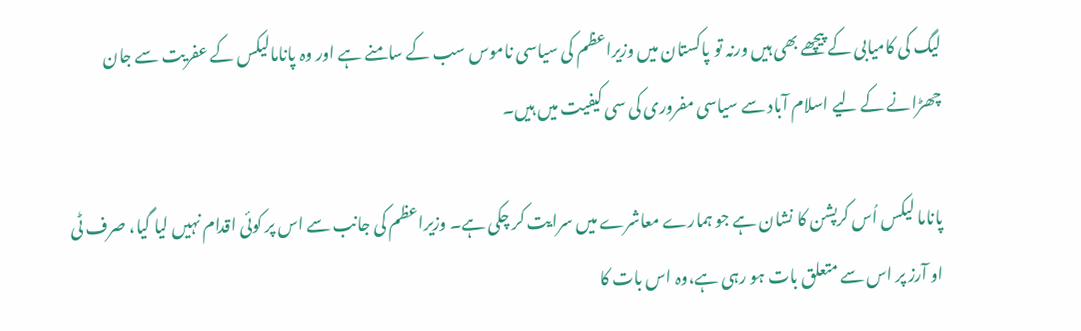لیگ کی کامیابی کے پیچھے بھی ہیں ورنہ تو پاکستان میں وزیراعظم کی سیاسی ناموس سب کے سامنے ہے اور وہ پانامالیکس کے عفریت سے جان چھڑانے کے لیے اسلام آباد سے سیاسی مفروری کی سی کیفیت میں ہیں۔

پاناما لیکس اُس کرپشن کا نشان ہے جو ہمارے معاشرے میں سرایت کر چکی ہے۔ وزیراعظم کی جانب سے اس پر کوئی اقدام نہیں لیا گیا، صرف ٹی او آرز پر اس سے متعلق بات ہو رہی ہے،وہ اس بات کا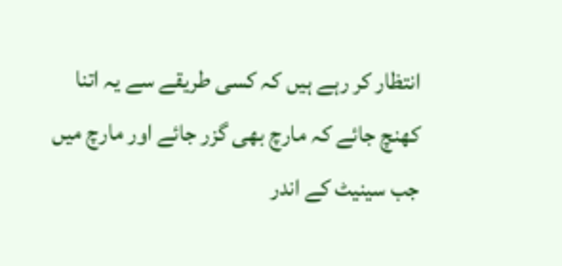انتظار کر رہے ہیں کہ کسی طریقے سے یہ اتنا کھنچ جائے کہ مارچ بھی گزر جائے اور مارچ میں جب سینیٹ کے اندر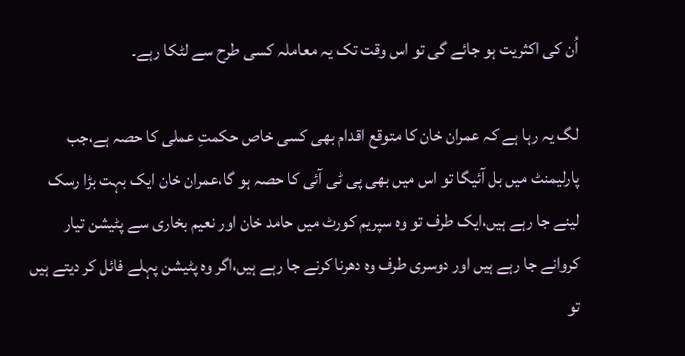اُن کی اکثریت ہو جائے گی تو اس وقت تک یہ معاملہ کسی طرح سے لٹکا رہے۔

لگ یہ رہا ہے کہ عمران خان کا متوقع اقدام بھی کسی خاص حکمتِ عملی کا حصہ ہے،جب پارلیمنٹ میں بل آئیگا تو اس میں بھی پی ٹی آئی کا حصہ ہو گا،عمران خان ایک بہت بڑا رسک لینے جا رہے ہیں،ایک طرف تو وہ سپریم کورٹ میں حامد خان اور نعیم بخاری سے پٹیشن تیار کروانے جا رہے ہیں اور دوسری طرف وہ دھرنا کرنے جا رہے ہیں،اگر وہ پٹیشن پہلے فائل کر دیتے ہیں تو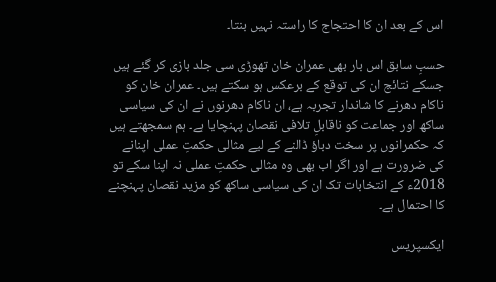اس کے بعد ان کا احتجاج کا راستہ نہیں بنتا۔

حسبِ سابق اس بار بھی عمران خان تھوڑی سی جلد بازی کر گئے ہیں جسکے نتائج ان کی توقع کے برعکس ہو سکتے ہیں۔ عمران خان کو ناکام دھرنے کا شاندار تجربہ ہے، ان ناکام دھرنوں نے ان کی سیاسی ساکھ اور جماعت کو ناقابلِ تلافی نقصان پہنچایا ہے۔ ہم سمجھتے ہیں کہ حکمرانوں پر سخت دباؤ ڈالنے کے لیے مثالی حکمتِ عملی اپنانے کی ضرورت ہے اور اگر اب بھی وہ مثالی حکمتِ عملی نہ اپنا سکے تو 2018ء کے انتخابات تک ان کی سیاسی ساکھ کو مزید نقصان پہنچنے کا احتمال ہے۔

ایکسپریس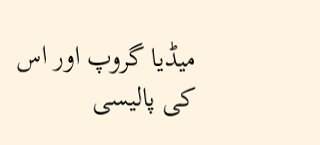میڈیا گروپ اور اس کی پالیسی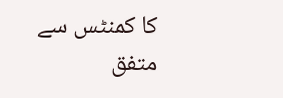کا کمنٹس سے متفق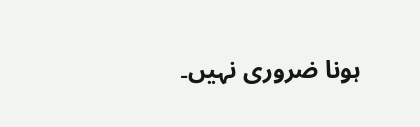ہونا ضروری نہیں۔